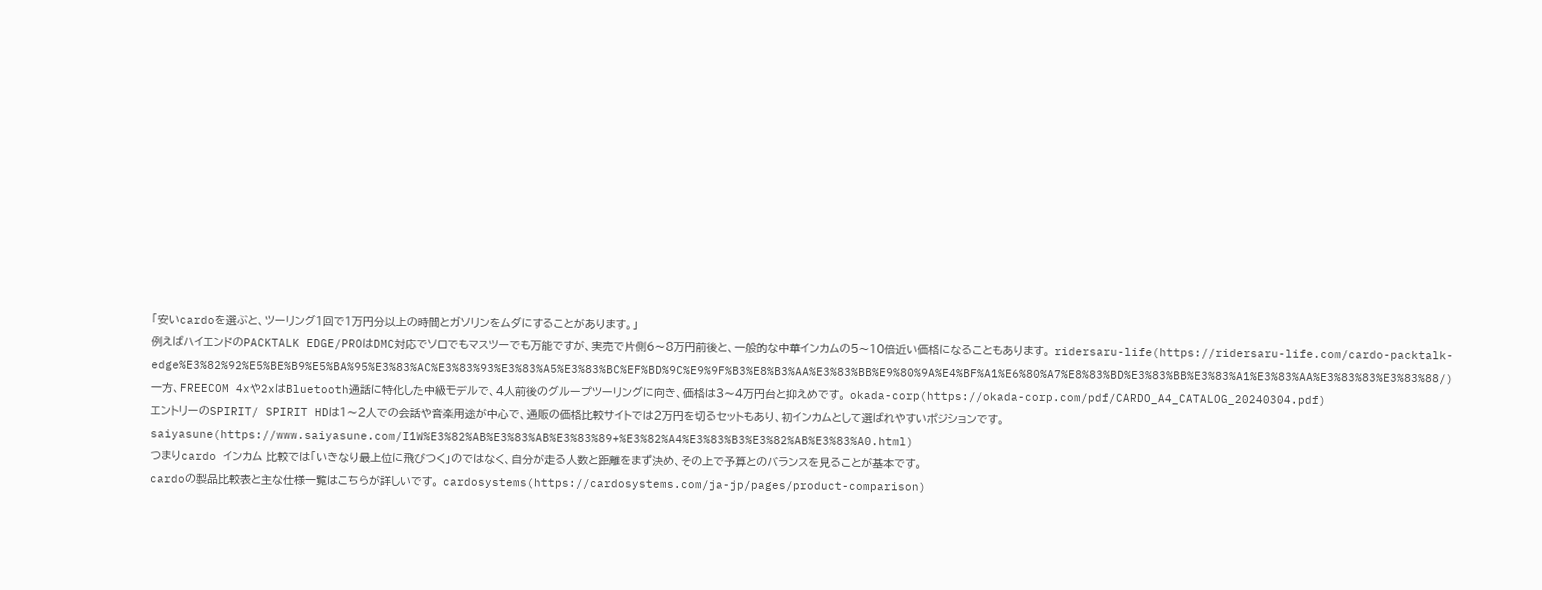「安いcardoを選ぶと、ツーリング1回で1万円分以上の時間とガソリンをムダにすることがあります。」
例えばハイエンドのPACKTALK EDGE/PROはDMC対応でソロでもマスツーでも万能ですが、実売で片側6〜8万円前後と、一般的な中華インカムの5〜10倍近い価格になることもあります。 ridersaru-life(https://ridersaru-life.com/cardo-packtalk-edge%E3%82%92%E5%BE%B9%E5%BA%95%E3%83%AC%E3%83%93%E3%83%A5%E3%83%BC%EF%BD%9C%E9%9F%B3%E8%B3%AA%E3%83%BB%E9%80%9A%E4%BF%A1%E6%80%A7%E8%83%BD%E3%83%BB%E3%83%A1%E3%83%AA%E3%83%83%E3%83%88/)
一方、FREECOM 4xや2xはBluetooth通話に特化した中級モデルで、4人前後のグループツーリングに向き、価格は3〜4万円台と抑えめです。 okada-corp(https://okada-corp.com/pdf/CARDO_A4_CATALOG_20240304.pdf)
エントリーのSPIRIT/ SPIRIT HDは1〜2人での会話や音楽用途が中心で、通販の価格比較サイトでは2万円を切るセットもあり、初インカムとして選ばれやすいポジションです。 saiyasune(https://www.saiyasune.com/I1W%E3%82%AB%E3%83%AB%E3%83%89+%E3%82%A4%E3%83%B3%E3%82%AB%E3%83%A0.html)
つまりcardo インカム 比較では「いきなり最上位に飛びつく」のではなく、自分が走る人数と距離をまず決め、その上で予算とのバランスを見ることが基本です。
cardoの製品比較表と主な仕様一覧はこちらが詳しいです。 cardosystems(https://cardosystems.com/ja-jp/pages/product-comparison)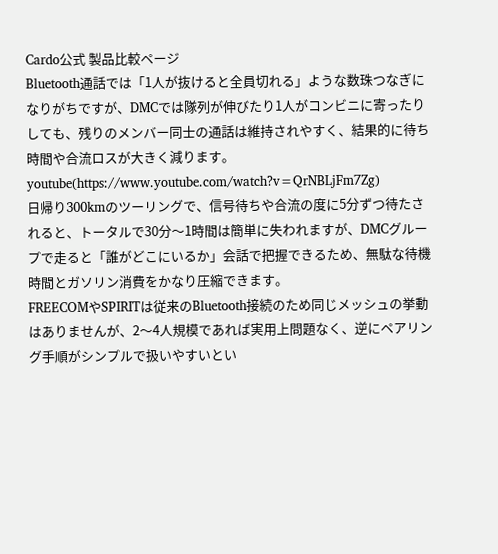Cardo公式 製品比較ページ
Bluetooth通話では「1人が抜けると全員切れる」ような数珠つなぎになりがちですが、DMCでは隊列が伸びたり1人がコンビニに寄ったりしても、残りのメンバー同士の通話は維持されやすく、結果的に待ち時間や合流ロスが大きく減ります。 youtube(https://www.youtube.com/watch?v=QrNBLjFm7Zg)
日帰り300kmのツーリングで、信号待ちや合流の度に5分ずつ待たされると、トータルで30分〜1時間は簡単に失われますが、DMCグループで走ると「誰がどこにいるか」会話で把握できるため、無駄な待機時間とガソリン消費をかなり圧縮できます。
FREECOMやSPIRITは従来のBluetooth接続のため同じメッシュの挙動はありませんが、2〜4人規模であれば実用上問題なく、逆にペアリング手順がシンプルで扱いやすいとい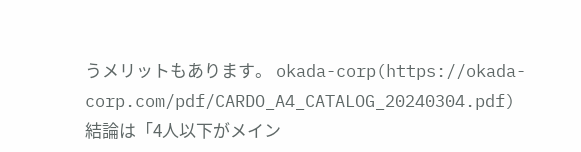うメリットもあります。 okada-corp(https://okada-corp.com/pdf/CARDO_A4_CATALOG_20240304.pdf)
結論は「4人以下がメイン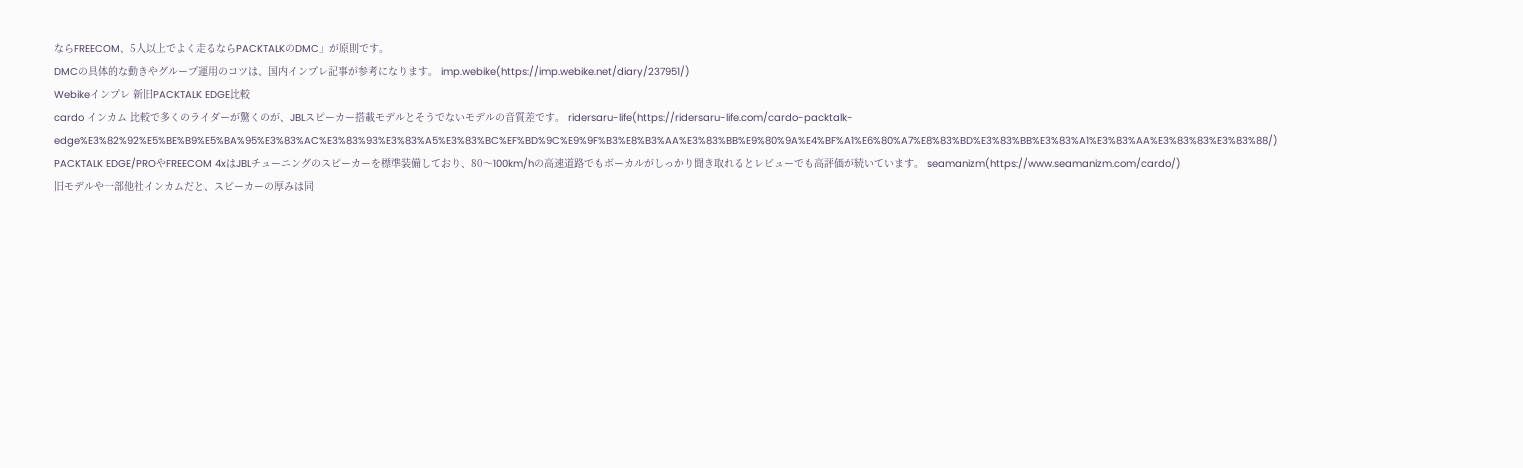ならFREECOM、5人以上でよく走るならPACKTALKのDMC」が原則です。
DMCの具体的な動きやグループ運用のコツは、国内インプレ記事が参考になります。 imp.webike(https://imp.webike.net/diary/237951/)
Webikeインプレ 新旧PACKTALK EDGE比較
cardo インカム 比較で多くのライダーが驚くのが、JBLスピーカー搭載モデルとそうでないモデルの音質差です。 ridersaru-life(https://ridersaru-life.com/cardo-packtalk-edge%E3%82%92%E5%BE%B9%E5%BA%95%E3%83%AC%E3%83%93%E3%83%A5%E3%83%BC%EF%BD%9C%E9%9F%B3%E8%B3%AA%E3%83%BB%E9%80%9A%E4%BF%A1%E6%80%A7%E8%83%BD%E3%83%BB%E3%83%A1%E3%83%AA%E3%83%83%E3%83%88/)
PACKTALK EDGE/PROやFREECOM 4xはJBLチューニングのスピーカーを標準装備しており、80〜100km/hの高速道路でもボーカルがしっかり聞き取れるとレビューでも高評価が続いています。 seamanizm(https://www.seamanizm.com/cardo/)
旧モデルや一部他社インカムだと、スピーカーの厚みは同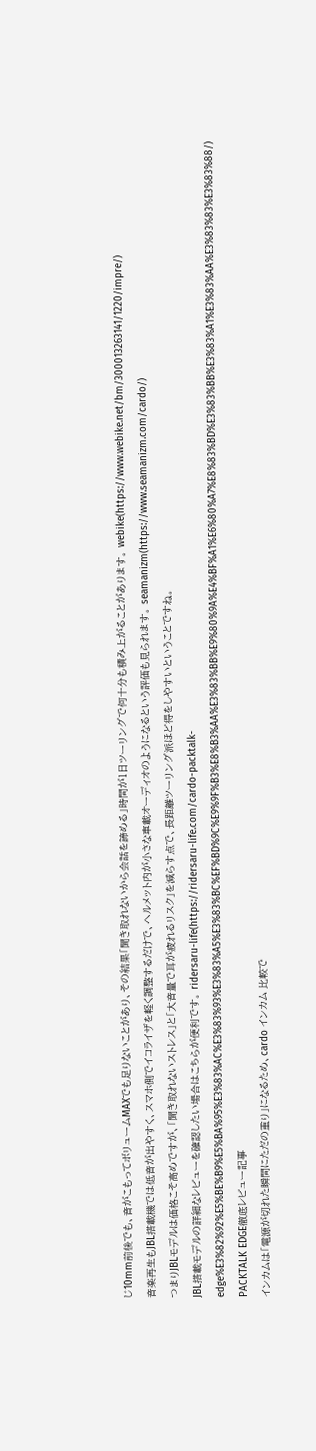じ10mm前後でも、音がこもってボリュームMAXでも足りないことがあり、その結果「聞き取れないから会話を諦める」時間が1日ツーリングで何十分も積み上がることがあります。 webike(https://www.webike.net/bm/300013263141/1220/impre/)
音楽再生もJBL搭載機では低音が出やすく、スマホ側でイコライザを軽く調整するだけで、ヘルメット内が小さな車載オーディオのようになるという評価も見られます。 seamanizm(https://www.seamanizm.com/cardo/)
つまりJBLモデルは価格こそ高めですが、「聞き取れないストレス」と「大音量で耳が疲れるリスク」を減らす点で、長距離ツーリング派ほど得をしやすいということですね。
JBL搭載モデルの詳細なレビューを確認したい場合はこちらが便利です。 ridersaru-life(https://ridersaru-life.com/cardo-packtalk-edge%E3%82%92%E5%BE%B9%E5%BA%95%E3%83%AC%E3%83%93%E3%83%A5%E3%83%BC%EF%BD%9C%E9%9F%B3%E8%B3%AA%E3%83%BB%E9%80%9A%E4%BF%A1%E6%80%A7%E8%83%BD%E3%83%BB%E3%83%A1%E3%83%AA%E3%83%83%E3%83%88/)
PACKTALK EDGE徹底レビュー記事
インカムは「電源が切れた瞬間にただの重り」になるため、cardo インカム 比較で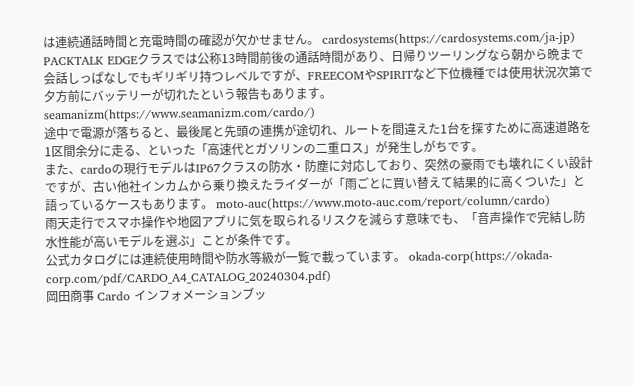は連続通話時間と充電時間の確認が欠かせません。 cardosystems(https://cardosystems.com/ja-jp)
PACKTALK EDGEクラスでは公称13時間前後の通話時間があり、日帰りツーリングなら朝から晩まで会話しっぱなしでもギリギリ持つレベルですが、FREECOMやSPIRITなど下位機種では使用状況次第で夕方前にバッテリーが切れたという報告もあります。 seamanizm(https://www.seamanizm.com/cardo/)
途中で電源が落ちると、最後尾と先頭の連携が途切れ、ルートを間違えた1台を探すために高速道路を1区間余分に走る、といった「高速代とガソリンの二重ロス」が発生しがちです。
また、cardoの現行モデルはIP67クラスの防水・防塵に対応しており、突然の豪雨でも壊れにくい設計ですが、古い他社インカムから乗り換えたライダーが「雨ごとに買い替えて結果的に高くついた」と語っているケースもあります。 moto-auc(https://www.moto-auc.com/report/column/cardo)
雨天走行でスマホ操作や地図アプリに気を取られるリスクを減らす意味でも、「音声操作で完結し防水性能が高いモデルを選ぶ」ことが条件です。
公式カタログには連続使用時間や防水等級が一覧で載っています。 okada-corp(https://okada-corp.com/pdf/CARDO_A4_CATALOG_20240304.pdf)
岡田商事 Cardo インフォメーションブッ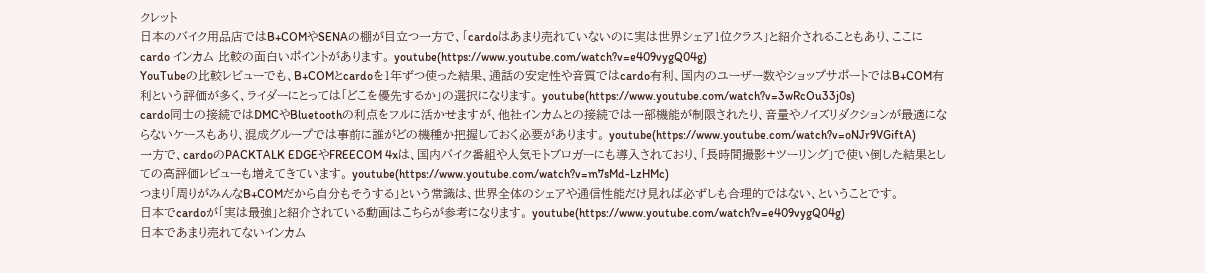クレット
日本のバイク用品店ではB+COMやSENAの棚が目立つ一方で、「cardoはあまり売れていないのに実は世界シェア1位クラス」と紹介されることもあり、ここにcardo インカム 比較の面白いポイントがあります。 youtube(https://www.youtube.com/watch?v=e409vygQ04g)
YouTubeの比較レビューでも、B+COMとcardoを1年ずつ使った結果、通話の安定性や音質ではcardo有利、国内のユーザー数やショップサポートではB+COM有利という評価が多く、ライダーにとっては「どこを優先するか」の選択になります。 youtube(https://www.youtube.com/watch?v=3wRcOu33j0s)
cardo同士の接続ではDMCやBluetoothの利点をフルに活かせますが、他社インカムとの接続では一部機能が制限されたり、音量やノイズリダクションが最適にならないケースもあり、混成グループでは事前に誰がどの機種か把握しておく必要があります。 youtube(https://www.youtube.com/watch?v=oNJr9VGiftA)
一方で、cardoのPACKTALK EDGEやFREECOM 4xは、国内バイク番組や人気モトブロガーにも導入されており、「長時間撮影+ツーリング」で使い倒した結果としての高評価レビューも増えてきています。 youtube(https://www.youtube.com/watch?v=m7sMd-LzHMc)
つまり「周りがみんなB+COMだから自分もそうする」という常識は、世界全体のシェアや通信性能だけ見れば必ずしも合理的ではない、ということです。
日本でcardoが「実は最強」と紹介されている動画はこちらが参考になります。 youtube(https://www.youtube.com/watch?v=e409vygQ04g)
日本であまり売れてないインカム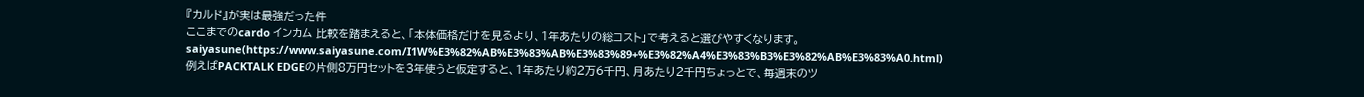『カルド』が実は最強だった件
ここまでのcardo インカム 比較を踏まえると、「本体価格だけを見るより、1年あたりの総コスト」で考えると選びやすくなります。 saiyasune(https://www.saiyasune.com/I1W%E3%82%AB%E3%83%AB%E3%83%89+%E3%82%A4%E3%83%B3%E3%82%AB%E3%83%A0.html)
例えばPACKTALK EDGEの片側8万円セットを3年使うと仮定すると、1年あたり約2万6千円、月あたり2千円ちょっとで、毎週末のツ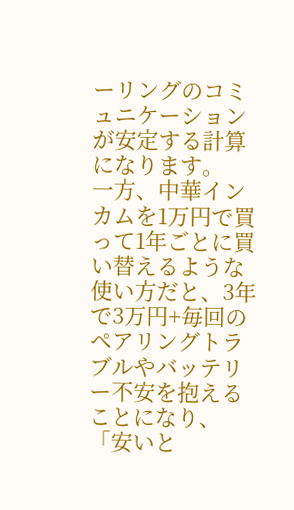ーリングのコミュニケーションが安定する計算になります。
一方、中華インカムを1万円で買って1年ごとに買い替えるような使い方だと、3年で3万円+毎回のペアリングトラブルやバッテリー不安を抱えることになり、「安いと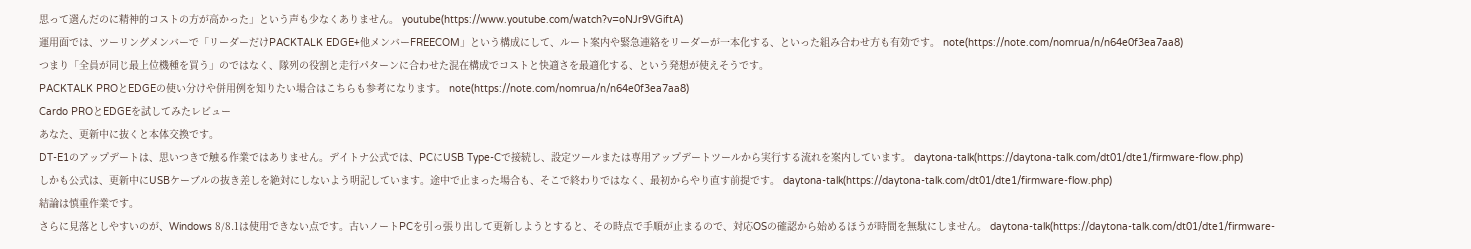思って選んだのに精神的コストの方が高かった」という声も少なくありません。 youtube(https://www.youtube.com/watch?v=oNJr9VGiftA)
運用面では、ツーリングメンバーで「リーダーだけPACKTALK EDGE+他メンバーFREECOM」という構成にして、ルート案内や緊急連絡をリーダーが一本化する、といった組み合わせ方も有効です。 note(https://note.com/nomrua/n/n64e0f3ea7aa8)
つまり「全員が同じ最上位機種を買う」のではなく、隊列の役割と走行パターンに合わせた混在構成でコストと快適さを最適化する、という発想が使えそうです。
PACKTALK PROとEDGEの使い分けや併用例を知りたい場合はこちらも参考になります。 note(https://note.com/nomrua/n/n64e0f3ea7aa8)
Cardo PROとEDGEを試してみたレビュー
あなた、更新中に抜くと本体交換です。
DT-E1のアップデートは、思いつきで触る作業ではありません。デイトナ公式では、PCにUSB Type-Cで接続し、設定ツールまたは専用アップデートツールから実行する流れを案内しています。 daytona-talk(https://daytona-talk.com/dt01/dte1/firmware-flow.php)
しかも公式は、更新中にUSBケーブルの抜き差しを絶対にしないよう明記しています。途中で止まった場合も、そこで終わりではなく、最初からやり直す前提です。 daytona-talk(https://daytona-talk.com/dt01/dte1/firmware-flow.php)
結論は慎重作業です。
さらに見落としやすいのが、Windows 8/8.1は使用できない点です。古いノートPCを引っ張り出して更新しようとすると、その時点で手順が止まるので、対応OSの確認から始めるほうが時間を無駄にしません。 daytona-talk(https://daytona-talk.com/dt01/dte1/firmware-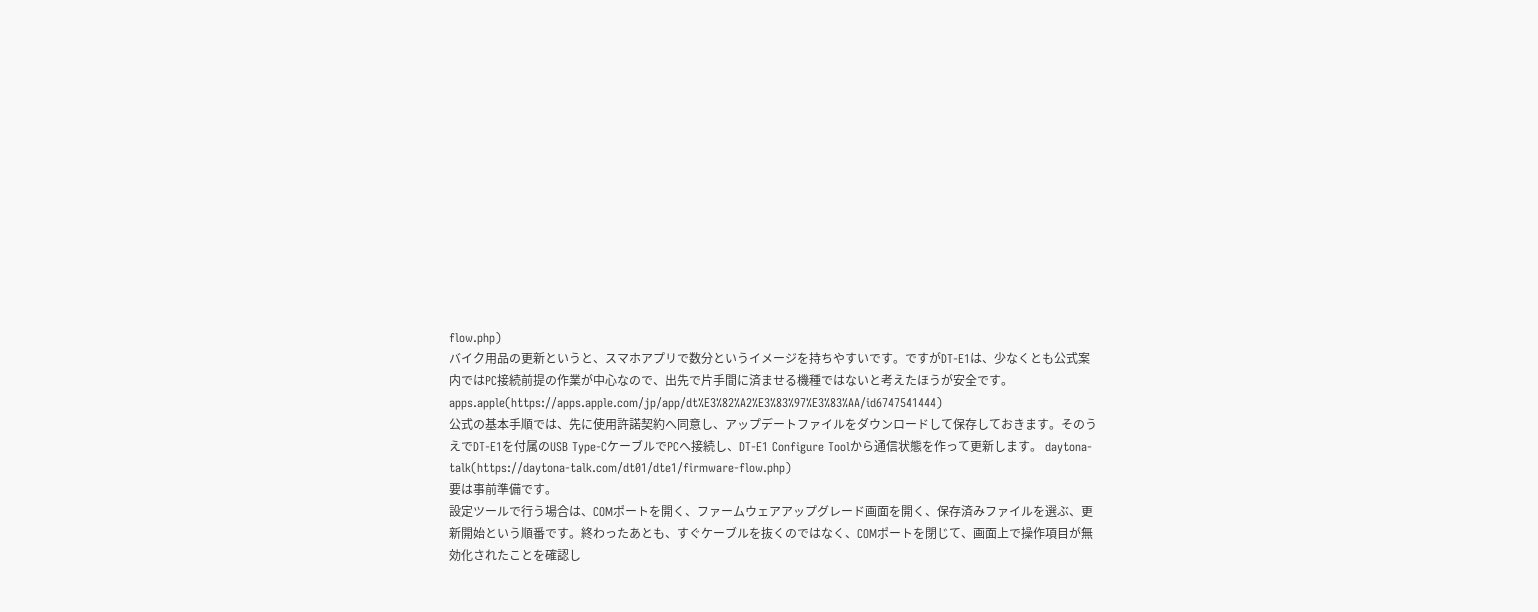flow.php)
バイク用品の更新というと、スマホアプリで数分というイメージを持ちやすいです。ですがDT-E1は、少なくとも公式案内ではPC接続前提の作業が中心なので、出先で片手間に済ませる機種ではないと考えたほうが安全です。 apps.apple(https://apps.apple.com/jp/app/dt%E3%82%A2%E3%83%97%E3%83%AA/id6747541444)
公式の基本手順では、先に使用許諾契約へ同意し、アップデートファイルをダウンロードして保存しておきます。そのうえでDT-E1を付属のUSB Type-CケーブルでPCへ接続し、DT-E1 Configure Toolから通信状態を作って更新します。 daytona-talk(https://daytona-talk.com/dt01/dte1/firmware-flow.php)
要は事前準備です。
設定ツールで行う場合は、COMポートを開く、ファームウェアアップグレード画面を開く、保存済みファイルを選ぶ、更新開始という順番です。終わったあとも、すぐケーブルを抜くのではなく、COMポートを閉じて、画面上で操作項目が無効化されたことを確認し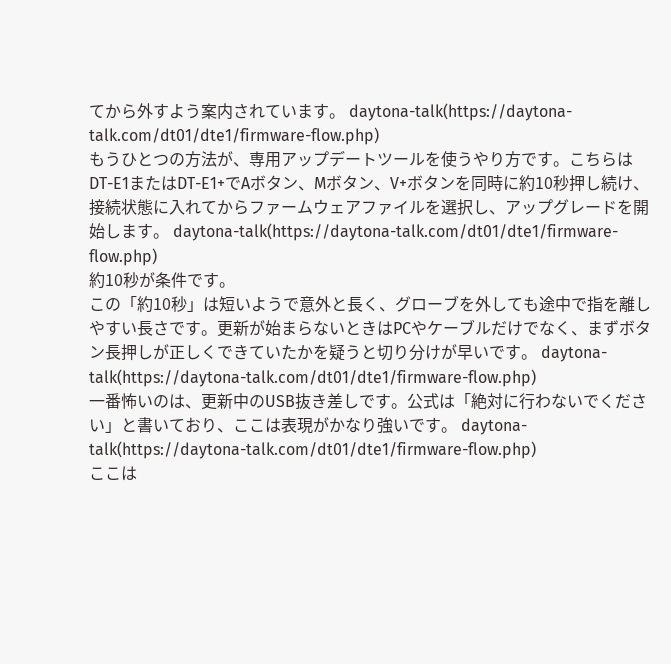てから外すよう案内されています。 daytona-talk(https://daytona-talk.com/dt01/dte1/firmware-flow.php)
もうひとつの方法が、専用アップデートツールを使うやり方です。こちらはDT-E1またはDT-E1+でAボタン、Mボタン、V+ボタンを同時に約10秒押し続け、接続状態に入れてからファームウェアファイルを選択し、アップグレードを開始します。 daytona-talk(https://daytona-talk.com/dt01/dte1/firmware-flow.php)
約10秒が条件です。
この「約10秒」は短いようで意外と長く、グローブを外しても途中で指を離しやすい長さです。更新が始まらないときはPCやケーブルだけでなく、まずボタン長押しが正しくできていたかを疑うと切り分けが早いです。 daytona-talk(https://daytona-talk.com/dt01/dte1/firmware-flow.php)
一番怖いのは、更新中のUSB抜き差しです。公式は「絶対に行わないでください」と書いており、ここは表現がかなり強いです。 daytona-talk(https://daytona-talk.com/dt01/dte1/firmware-flow.php)
ここは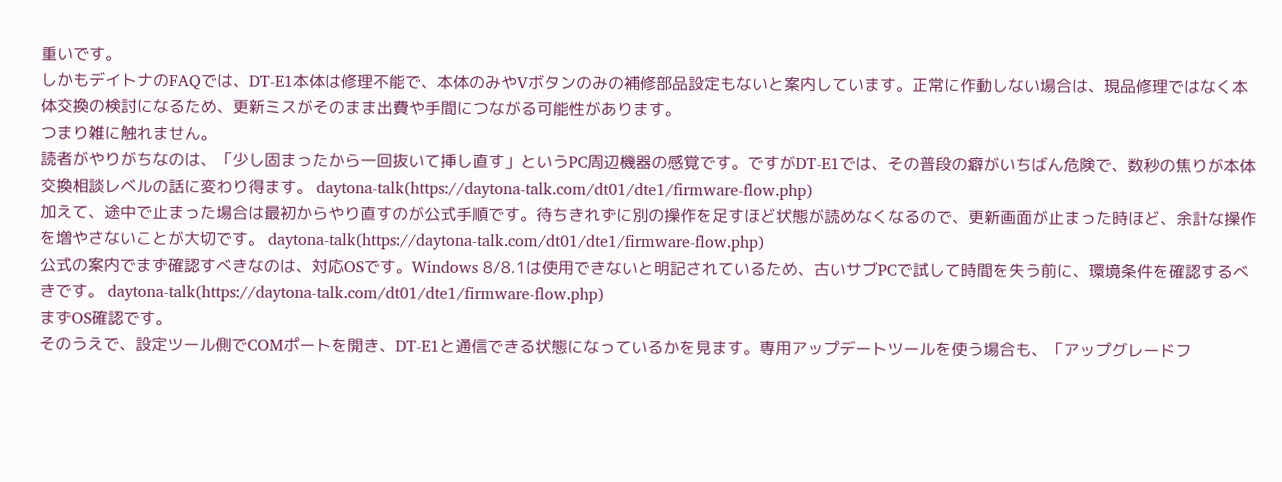重いです。
しかもデイトナのFAQでは、DT-E1本体は修理不能で、本体のみやVボタンのみの補修部品設定もないと案内しています。正常に作動しない場合は、現品修理ではなく本体交換の検討になるため、更新ミスがそのまま出費や手間につながる可能性があります。
つまり雑に触れません。
読者がやりがちなのは、「少し固まったから一回抜いて挿し直す」というPC周辺機器の感覚です。ですがDT-E1では、その普段の癖がいちばん危険で、数秒の焦りが本体交換相談レベルの話に変わり得ます。 daytona-talk(https://daytona-talk.com/dt01/dte1/firmware-flow.php)
加えて、途中で止まった場合は最初からやり直すのが公式手順です。待ちきれずに別の操作を足すほど状態が読めなくなるので、更新画面が止まった時ほど、余計な操作を増やさないことが大切です。 daytona-talk(https://daytona-talk.com/dt01/dte1/firmware-flow.php)
公式の案内でまず確認すべきなのは、対応OSです。Windows 8/8.1は使用できないと明記されているため、古いサブPCで試して時間を失う前に、環境条件を確認するべきです。 daytona-talk(https://daytona-talk.com/dt01/dte1/firmware-flow.php)
まずOS確認です。
そのうえで、設定ツール側でCOMポートを開き、DT-E1と通信できる状態になっているかを見ます。専用アップデートツールを使う場合も、「アップグレードフ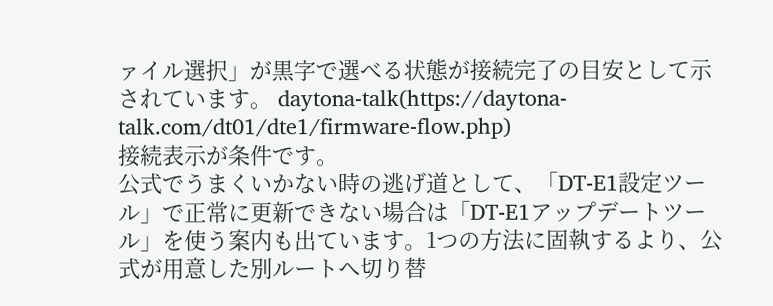ァイル選択」が黒字で選べる状態が接続完了の目安として示されています。 daytona-talk(https://daytona-talk.com/dt01/dte1/firmware-flow.php)
接続表示が条件です。
公式でうまくいかない時の逃げ道として、「DT-E1設定ツール」で正常に更新できない場合は「DT-E1アップデートツール」を使う案内も出ています。1つの方法に固執するより、公式が用意した別ルートへ切り替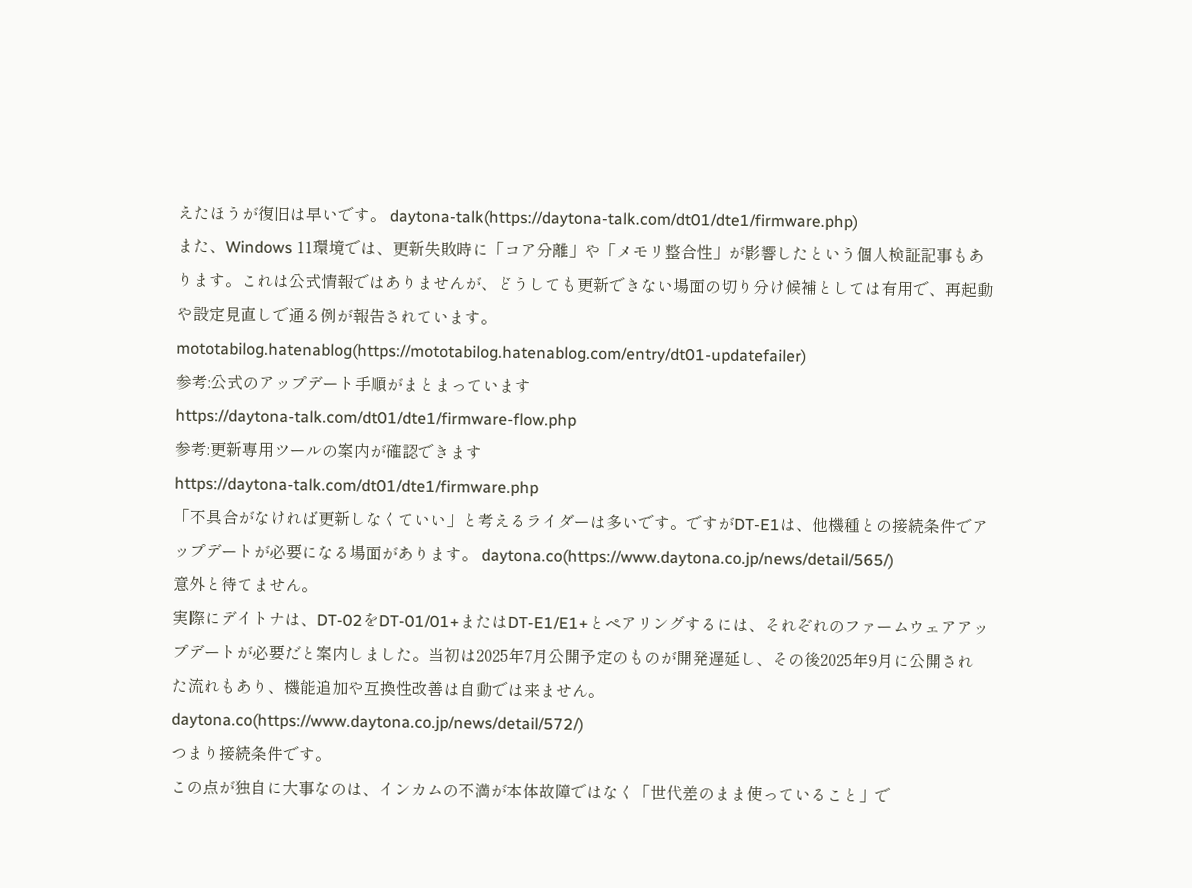えたほうが復旧は早いです。 daytona-talk(https://daytona-talk.com/dt01/dte1/firmware.php)
また、Windows 11環境では、更新失敗時に「コア分離」や「メモリ整合性」が影響したという個人検証記事もあります。これは公式情報ではありませんが、どうしても更新できない場面の切り分け候補としては有用で、再起動や設定見直しで通る例が報告されています。 mototabilog.hatenablog(https://mototabilog.hatenablog.com/entry/dt01-updatefailer)
参考:公式のアップデート手順がまとまっています
https://daytona-talk.com/dt01/dte1/firmware-flow.php
参考:更新専用ツールの案内が確認できます
https://daytona-talk.com/dt01/dte1/firmware.php
「不具合がなければ更新しなくていい」と考えるライダーは多いです。ですがDT-E1は、他機種との接続条件でアップデートが必要になる場面があります。 daytona.co(https://www.daytona.co.jp/news/detail/565/)
意外と待てません。
実際にデイトナは、DT-02をDT-01/01+またはDT-E1/E1+とペアリングするには、それぞれのファームウェアアップデートが必要だと案内しました。当初は2025年7月公開予定のものが開発遅延し、その後2025年9月に公開された流れもあり、機能追加や互換性改善は自動では来ません。 daytona.co(https://www.daytona.co.jp/news/detail/572/)
つまり接続条件です。
この点が独自に大事なのは、インカムの不満が本体故障ではなく「世代差のまま使っていること」で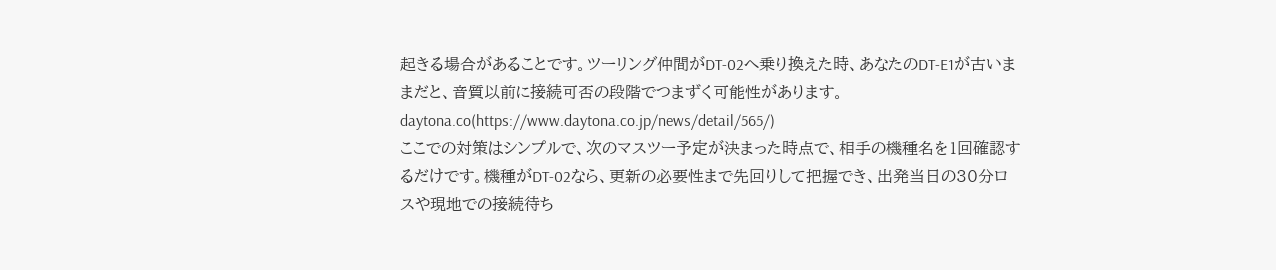起きる場合があることです。ツーリング仲間がDT-02へ乗り換えた時、あなたのDT-E1が古いままだと、音質以前に接続可否の段階でつまずく可能性があります。 daytona.co(https://www.daytona.co.jp/news/detail/565/)
ここでの対策はシンプルで、次のマスツー予定が決まった時点で、相手の機種名を1回確認するだけです。機種がDT-02なら、更新の必要性まで先回りして把握でき、出発当日の30分ロスや現地での接続待ち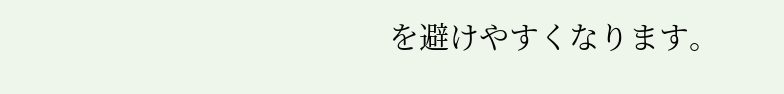を避けやすくなります。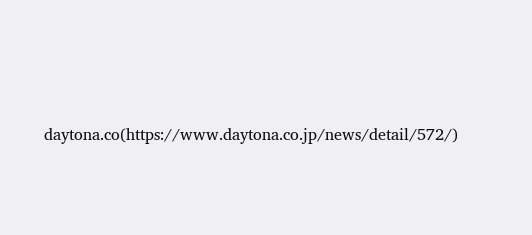daytona.co(https://www.daytona.co.jp/news/detail/572/)